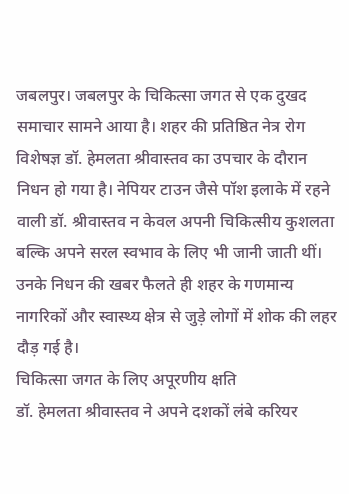जबलपुर। जबलपुर के चिकित्सा जगत से एक दुखद समाचार सामने आया है। शहर की प्रतिष्ठित नेत्र रोग विशेषज्ञ डॉ. हेमलता श्रीवास्तव का उपचार के दौरान निधन हो गया है। नेपियर टाउन जैसे पॉश इलाके में रहने वाली डॉ. श्रीवास्तव न केवल अपनी चिकित्सीय कुशलता बल्कि अपने सरल स्वभाव के लिए भी जानी जाती थीं। उनके निधन की खबर फैलते ही शहर के गणमान्य नागरिकों और स्वास्थ्य क्षेत्र से जुड़े लोगों में शोक की लहर दौड़ गई है।
चिकित्सा जगत के लिए अपूरणीय क्षति
डॉ. हेमलता श्रीवास्तव ने अपने दशकों लंबे करियर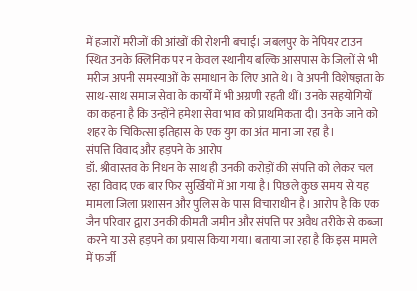में हजारों मरीजों की आंखों की रोशनी बचाई। जबलपुर के नेपियर टाउन स्थित उनके क्लिनिक पर न केवल स्थानीय बल्कि आसपास के जिलों से भी मरीज अपनी समस्याओं के समाधान के लिए आते थे। वे अपनी विशेषज्ञता के साथ-साथ समाज सेवा के कार्यों में भी अग्रणी रहती थीं। उनके सहयोगियों का कहना है कि उन्होंने हमेशा सेवा भाव को प्राथमिकता दी। उनके जाने को शहर के चिकित्सा इतिहास के एक युग का अंत माना जा रहा है।
संपत्ति विवाद और हड़पने के आरोप
डॉ. श्रीवास्तव के निधन के साथ ही उनकी करोड़ों की संपत्ति को लेकर चल रहा विवाद एक बार फिर सुर्खियों में आ गया है। पिछले कुछ समय से यह मामला जिला प्रशासन और पुलिस के पास विचाराधीन है। आरोप है कि एक जैन परिवार द्वारा उनकी कीमती जमीन और संपत्ति पर अवैध तरीके से कब्जा करने या उसे हड़पने का प्रयास किया गया। बताया जा रहा है कि इस मामले में फर्जी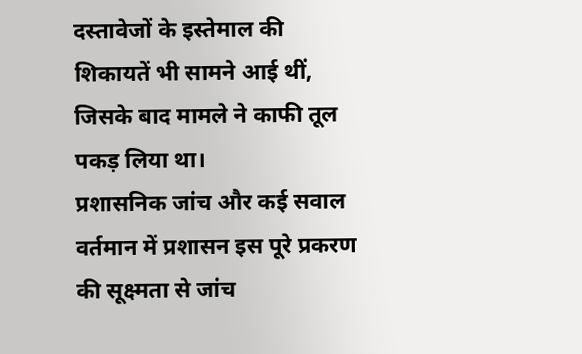दस्तावेजों के इस्तेमाल की शिकायतें भी सामने आई थीं, जिसके बाद मामले ने काफी तूल पकड़ लिया था।
प्रशासनिक जांच और कई सवाल
वर्तमान में प्रशासन इस पूरे प्रकरण की सूक्ष्मता से जांच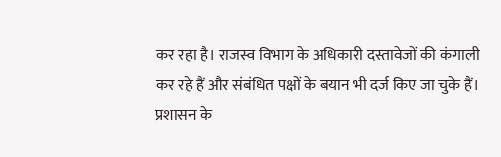कर रहा है। राजस्व विभाग के अधिकारी दस्तावेजों की कंगाली कर रहे हैं और संबंधित पक्षों के बयान भी दर्ज किए जा चुके हैं। प्रशासन के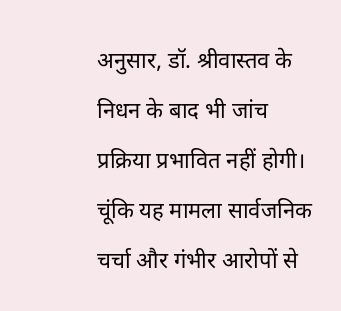अनुसार, डॉ. श्रीवास्तव के निधन के बाद भी जांच प्रक्रिया प्रभावित नहीं होगी। चूंकि यह मामला सार्वजनिक चर्चा और गंभीर आरोपों से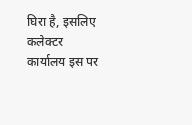घिरा है, इसलिए कलेक्टर कार्यालय इस पर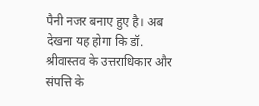पैनी नजर बनाए हुए है। अब देखना यह होगा कि डॉ. श्रीवास्तव के उत्तराधिकार और संपत्ति के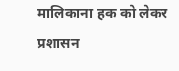मालिकाना हक को लेकर प्रशासन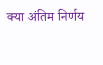क्या अंतिम निर्णय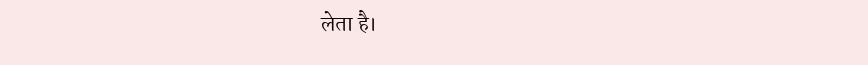लेता है।